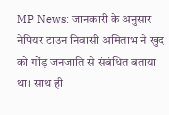MP News: जानकारी के अनुसार नेपियर टाउन निवासी अमिताभ ने खुद को गोंड़ जनजाति से संबंधित बताया था। साथ ही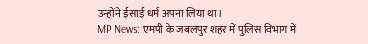उन्होंने ईसाई धर्म अपना लिया था।
MP News: एमपी के जबलपुर शहर में पुलिस विभाग में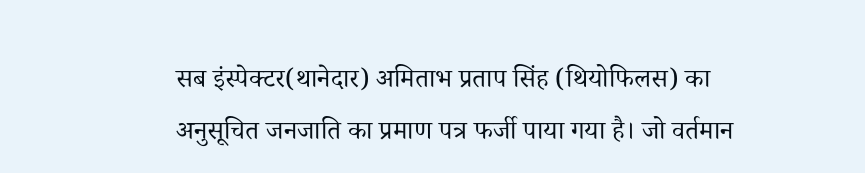सब इंस्पेक्टर(थानेदार) अमिताभ प्रताप सिंह (थियोफिलस) का अनुसूचित जनजाति का प्रमाण पत्र फर्जी पाया गया है। जो वर्तमान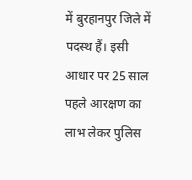में बुरहानपुर जिले में पदस्थ हैं। इसी आधार पर 25 साल पहले आरक्षण का लाभ लेकर पुलिस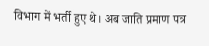विभाग में भर्ती हुए थे। अब जाति प्रमाण पत्र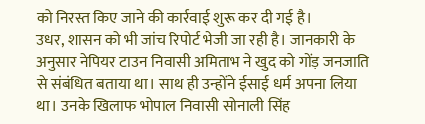को निरस्त किए जाने की कार्रवाई शुरू कर दी गई है।
उधर, शासन को भी जांच रिपोर्ट भेजी जा रही है। जानकारी के अनुसार नेपियर टाउन निवासी अमिताभ ने खुद को गोंड़ जनजाति से संबंधित बताया था। साथ ही उन्होंने ईसाई धर्म अपना लिया था। उनके खिलाफ भोपाल निवासी सोनाली सिंह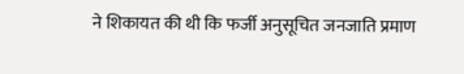ने शिकायत की थी कि फर्जी अनुसूचित जनजाति प्रमाण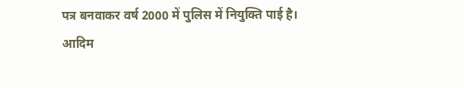पत्र बनवाकर वर्ष 2000 में पुलिस में नियुक्ति पाई है।
आदिम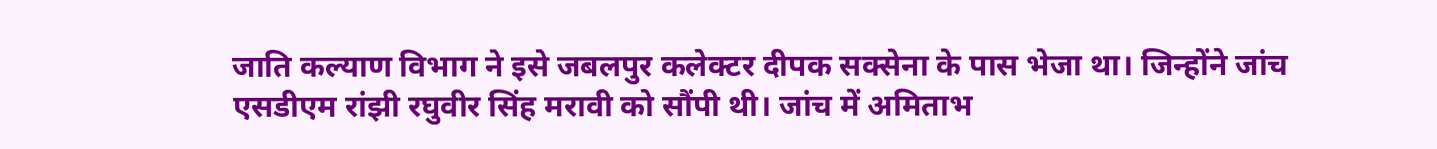जाति कल्याण विभाग ने इसे जबलपुर कलेक्टर दीपक सक्सेना के पास भेजा था। जिन्होंने जांच एसडीएम रांझी रघुवीर सिंह मरावी को सौंपी थी। जांच में अमिताभ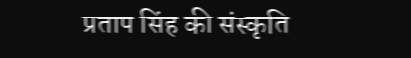प्रताप सिंह की संस्कृति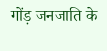गोंड़ जनजाति के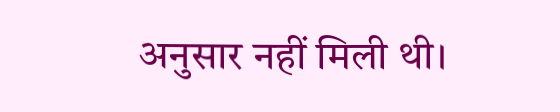अनुसार नहीं मिली थी।